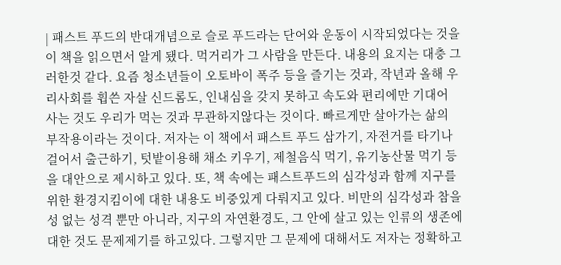| 패스트 푸드의 반대개념으로 슬로 푸드라는 단어와 운동이 시작되었다는 것을 이 책을 읽으면서 알게 됐다. 먹거리가 그 사람을 만든다. 내용의 요지는 대충 그러한것 같다. 요즘 청소년들이 오토바이 폭주 등을 즐기는 것과, 작년과 올해 우리사회를 휩쓴 자살 신드롬도, 인내심을 갖지 못하고 속도와 편리에만 기대어 사는 것도 우리가 먹는 것과 무관하지않다는 것이다. 빠르게만 살아가는 삶의 부작용이라는 것이다. 저자는 이 책에서 패스트 푸드 삼가기, 자전거를 타기나 걸어서 출근하기, 텃밭이용해 채소 키우기, 제철음식 먹기, 유기농산물 먹기 등을 대안으로 제시하고 있다. 또, 책 속에는 패스트푸드의 심각성과 함께 지구를 위한 환경지킴이에 대한 내용도 비중있게 다뤄지고 있다. 비만의 심각성과 참을성 없는 성격 뿐만 아니라, 지구의 자연환경도, 그 안에 살고 있는 인류의 생존에 대한 것도 문제제기를 하고있다. 그렇지만 그 문제에 대해서도 저자는 정확하고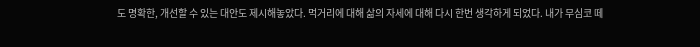도 명확한, 개선할 수 있는 대안도 제시해놓았다. 먹거리에 대해 삶의 자세에 대해 다시 한번 생각하게 되었다. 내가 무심코 떼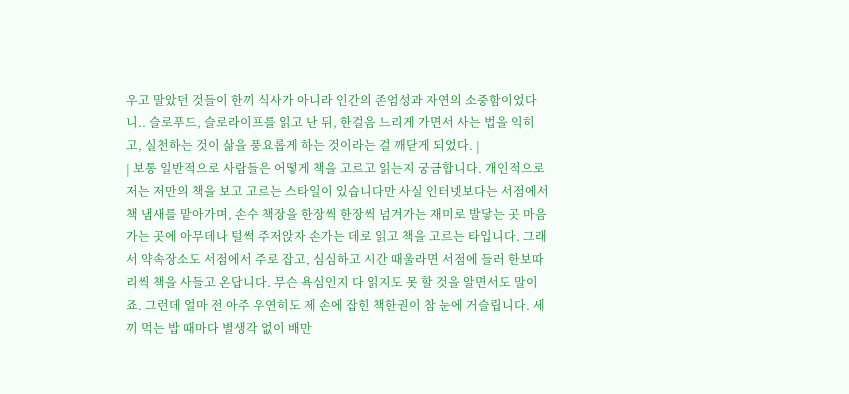우고 말았던 것들이 한끼 식사가 아니라 인간의 존엄성과 자연의 소중함이었다니.. 슬로푸드, 슬로라이프를 읽고 난 뒤, 한걸음 느리게 가면서 사는 법을 익히고, 실천하는 것이 삶을 풍요롭게 하는 것이라는 걸 깨닫게 되었다. |
| 보통 일반적으로 사람들은 어떻게 책을 고르고 읽는지 궁금합니다. 개인적으로 저는 저만의 책을 보고 고르는 스타일이 있습니다만 사실 인터넷보다는 서점에서 책 냄새를 맡아가며, 손수 책장을 한장씩 한장씩 넘겨가는 재미로 발닿는 곳 마음가는 곳에 아무데나 털썩 주저앉자 손가는 데로 읽고 책을 고르는 타입니다. 그래서 약속장소도 서점에서 주로 잡고, 심심하고 시간 때울라면 서점에 들러 한보따리씩 책을 사들고 온답니다. 무슨 욕심인지 다 읽지도 못 할 것을 알면서도 말이죠. 그런데 얼마 전 아주 우연히도 제 손에 잡힌 책한권이 참 눈에 거슬립니다. 세끼 먹는 밥 때마다 별생각 없이 배만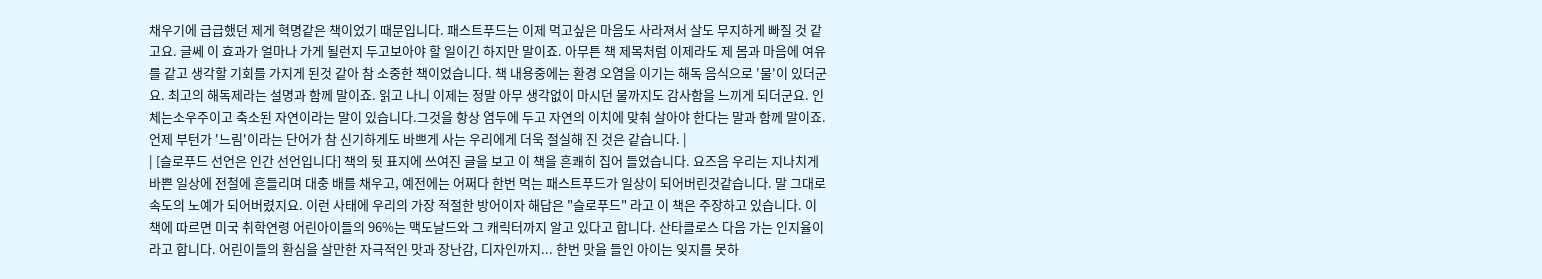채우기에 급급했던 제게 혁명같은 책이었기 때문입니다. 패스트푸드는 이제 먹고싶은 마음도 사라져서 살도 무지하게 빠질 것 같고요. 글쎄 이 효과가 얼마나 가게 될런지 두고보아야 할 일이긴 하지만 말이죠. 아무튼 책 제목처럼 이제라도 제 몸과 마음에 여유를 같고 생각할 기회를 가지게 된것 같아 참 소중한 책이었습니다. 책 내용중에는 환경 오염을 이기는 해독 음식으로 '물'이 있더군요. 최고의 해독제라는 설명과 함께 말이죠. 읽고 나니 이제는 정말 아무 생각없이 마시던 물까지도 감사함을 느끼게 되더군요. 인체는소우주이고 축소된 자연이라는 말이 있습니다.그것을 항상 염두에 두고 자연의 이치에 맞춰 살아야 한다는 말과 함께 말이죠. 언제 부턴가 '느림'이라는 단어가 참 신기하게도 바쁘게 사는 우리에게 더욱 절실해 진 것은 같습니다. |
| [슬로푸드 선언은 인간 선언입니다] 책의 뒷 표지에 쓰여진 글을 보고 이 책을 흔쾌히 집어 들었습니다. 요즈음 우리는 지나치게 바쁜 일상에 전철에 흔들리며 대충 배를 채우고, 예전에는 어쩌다 한번 먹는 패스트푸드가 일상이 되어버린것같습니다. 말 그대로 속도의 노예가 되어버렸지요. 이런 사태에 우리의 가장 적절한 방어이자 해답은 "슬로푸드" 라고 이 책은 주장하고 있습니다. 이 책에 따르면 미국 취학연령 어린아이들의 96%는 맥도날드와 그 캐릭터까지 알고 있다고 합니다. 산타클로스 다음 가는 인지율이라고 합니다. 어린이들의 환심을 살만한 자극적인 맛과 장난감, 디자인까지... 한번 맛을 들인 아이는 잊지를 못하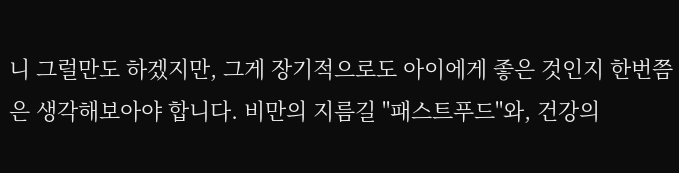니 그럴만도 하겠지만, 그게 장기적으로도 아이에게 좋은 것인지 한번쯤은 생각해보아야 합니다. 비만의 지름길 "패스트푸드"와, 건강의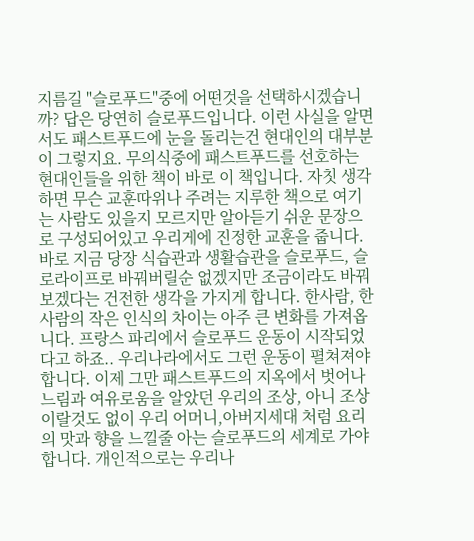지름길 "슬로푸드"중에 어떤것을 선택하시겠습니까? 답은 당연히 슬로푸드입니다. 이런 사실을 알면서도 패스트푸드에 눈을 돌리는건 현대인의 대부분이 그렇지요. 무의식중에 패스트푸드를 선호하는 현대인들을 위한 책이 바로 이 책입니다. 자칫 생각하면 무슨 교훈따위나 주려는 지루한 책으로 여기는 사람도 있을지 모르지만 알아듣기 쉬운 문장으로 구성되어있고 우리게에 진정한 교훈을 줍니다. 바로 지금 당장 식습관과 생활습관을 슬로푸드, 슬로라이프로 바꿔버릴순 없겠지만 조금이라도 바꿔보겠다는 건전한 생각을 가지게 합니다. 한사람, 한사람의 작은 인식의 차이는 아주 큰 변화를 가져옵니다. 프랑스 파리에서 슬로푸드 운동이 시작되었다고 하죠.. 우리나라에서도 그런 운동이 펼쳐져야합니다. 이제 그만 패스트푸드의 지옥에서 벗어나 느림과 여유로움을 알았던 우리의 조상, 아니 조상이랄것도 없이 우리 어머니,아버지세대 처럼 요리의 맛과 향을 느낄줄 아는 슬로푸드의 세계로 가야 합니다. 개인적으로는 우리나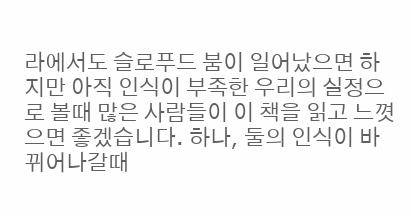라에서도 슬로푸드 붐이 일어났으면 하지만 아직 인식이 부족한 우리의 실정으로 볼때 많은 사람들이 이 책을 읽고 느꼇으면 좋겠습니다. 하나, 둘의 인식이 바뀌어나갈때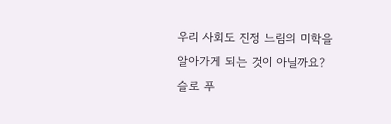우리 사회도 진정 느림의 미학을 알아가게 되는 것이 아닐까요? 슬로 푸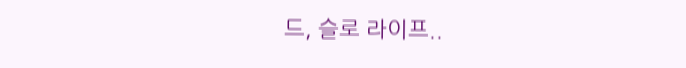드, 슬로 라이프..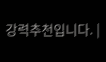강력추천입니다. |